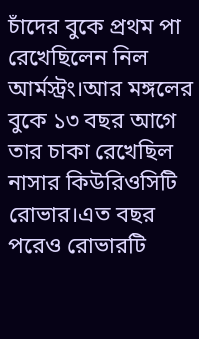চাঁদের বুকে প্রথম পা রেখেছিলেন নিল আর্মস্ট্রং।আর মঙ্গলের বুকে ১৩ বছর আগে তার চাকা রেখেছিল নাসার কিউরিওসিটি রোভার।এত বছর পরেও রোভারটি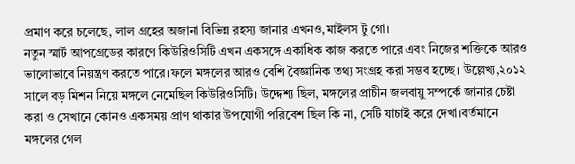প্রমাণ করে চলেছে, লাল গ্রহের অজানা বিভিন্ন রহস্য জানার এখনও,মাইলস টু গো।
নতুন স্মার্ট আপগ্রেডের কারণে কিউরিওসিটি এখন একসঙ্গে একাধিক কাজ করতে পারে এবং নিজের শক্তিকে আরও ভালোভাবে নিয়ন্ত্রণ করতে পারে।ফলে মঙ্গলের আরও বেশি বৈজ্ঞানিক তথ্য সংগ্রহ করা সম্ভব হচ্ছে। উল্লেখ্য,২০১২ সালে বড় মিশন নিয়ে মঙ্গলে নেমেছিল কিউরিওসিটি। উদ্দেশ্য ছিল, মঙ্গলের প্রাচীন জলবায়ু সম্পর্কে জানার চেষ্টা করা ও সেখানে কোনও একসময় প্রাণ থাকার উপযোগী পরিবেশ ছিল কি না, সেটি যাচাই করে দেখা।বর্তমানে মঙ্গলের গেল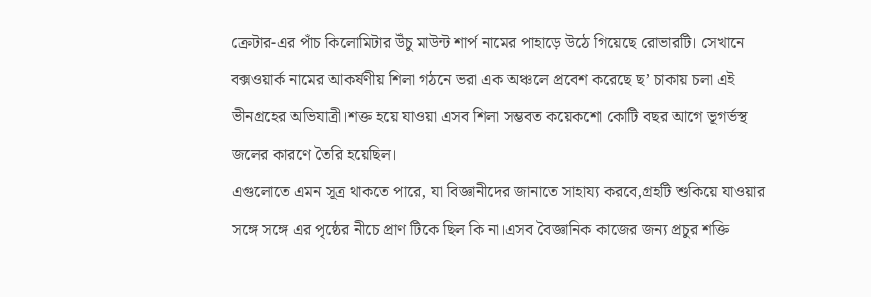ক্রেটার-এর পাঁচ কিলোমিটার উঁচু মাউন্ট শার্প নামের পাহাড়ে উঠে গিয়েছে রোভারটি। সেখানে বক্সওয়ার্ক নামের আকর্ষণীয় শিলা গঠনে ভরা এক অঞ্চলে প্রবেশ করেছে ছ’ চাকায় চলা এই ভীনগ্রহের অভিযাত্রী।শক্ত হয়ে যাওয়া এসব শিলা সম্ভবত কয়েকশো কোটি বছর আগে ভূগর্ভস্থ জলের কারণে তৈরি হয়েছিল।
এগুলোতে এমন সূত্র থাকতে পারে, যা বিজ্ঞানীদের জানাতে সাহায্য করবে,গ্রহটি শুকিয়ে যাওয়ার সঙ্গে সঙ্গে এর পৃষ্ঠের নীচে প্রাণ টিকে ছিল কি না।এসব বৈজ্ঞানিক কাজের জন্য প্রচুর শক্তি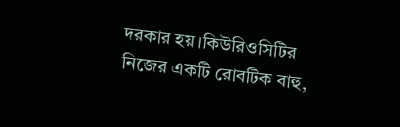দরকার হয়।কিউরিওসিটির নিজের একটি রোবটিক বাহু,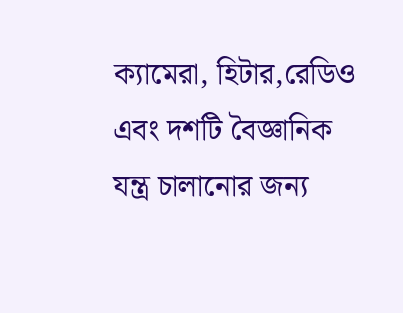ক্যামেরা, হিটার,রেডিও এবং দশটি বৈজ্ঞানিক যন্ত্র চালানোর জন্য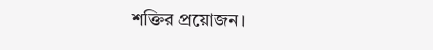শক্তির প্রয়োজন।